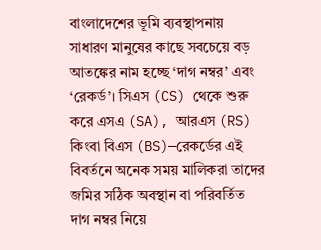বাংলাদেশের ভূমি ব্যবস্থাপনায় সাধারণ মানুষের কাছে সবচেয়ে বড় আতঙ্কের নাম হচ্ছে ‘দাগ নম্বর’ এবং ‘রেকর্ড’। সিএস (CS) থেকে শুরু করে এসএ (SA), আরএস (RS) কিংবা বিএস (BS)—রেকর্ডের এই বিবর্তনে অনেক সময় মালিকরা তাদের জমির সঠিক অবস্থান বা পরিবর্তিত দাগ নম্বর নিয়ে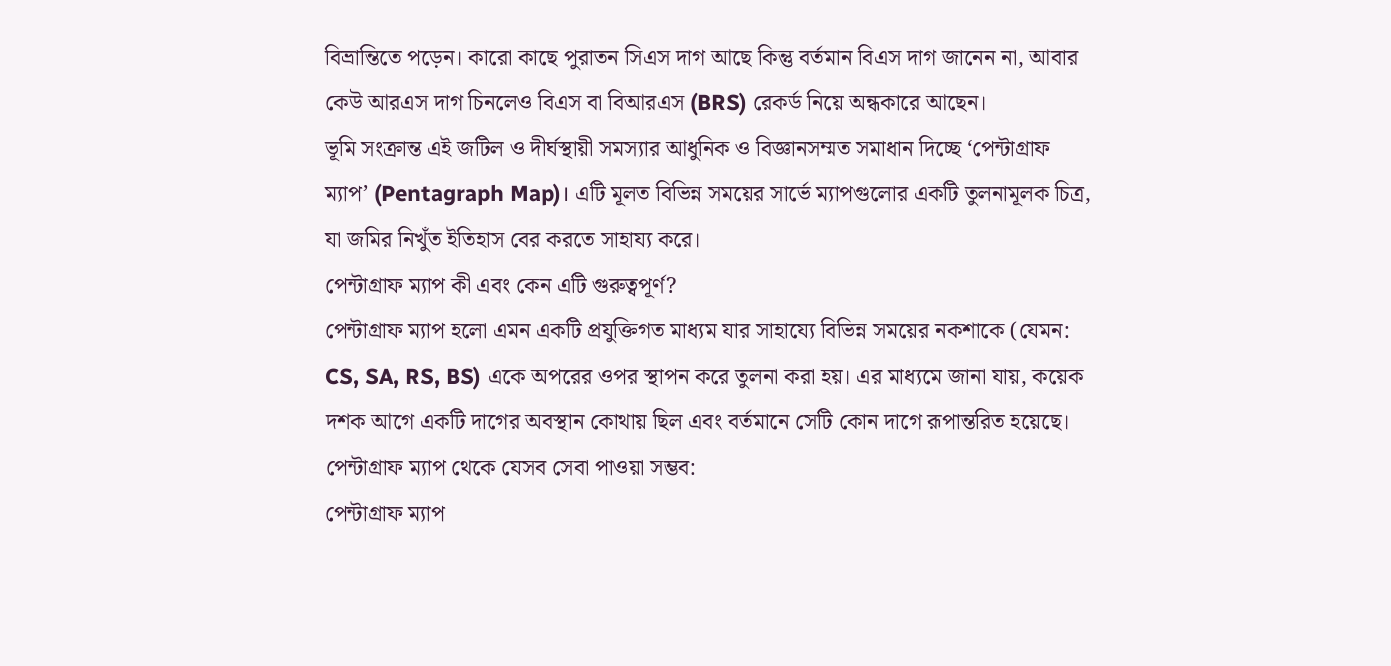বিভ্রান্তিতে পড়েন। কারো কাছে পুরাতন সিএস দাগ আছে কিন্তু বর্তমান বিএস দাগ জানেন না, আবার কেউ আরএস দাগ চিনলেও বিএস বা বিআরএস (BRS) রেকর্ড নিয়ে অন্ধকারে আছেন।
ভূমি সংক্রান্ত এই জটিল ও দীর্ঘস্থায়ী সমস্যার আধুনিক ও বিজ্ঞানসম্মত সমাধান দিচ্ছে ‘পেন্টাগ্রাফ ম্যাপ’ (Pentagraph Map)। এটি মূলত বিভিন্ন সময়ের সার্ভে ম্যাপগুলোর একটি তুলনামূলক চিত্র, যা জমির নিখুঁত ইতিহাস বের করতে সাহায্য করে।
পেন্টাগ্রাফ ম্যাপ কী এবং কেন এটি গুরুত্বপূর্ণ?
পেন্টাগ্রাফ ম্যাপ হলো এমন একটি প্রযুক্তিগত মাধ্যম যার সাহায্যে বিভিন্ন সময়ের নকশাকে (যেমন: CS, SA, RS, BS) একে অপরের ওপর স্থাপন করে তুলনা করা হয়। এর মাধ্যমে জানা যায়, কয়েক দশক আগে একটি দাগের অবস্থান কোথায় ছিল এবং বর্তমানে সেটি কোন দাগে রূপান্তরিত হয়েছে।
পেন্টাগ্রাফ ম্যাপ থেকে যেসব সেবা পাওয়া সম্ভব:
পেন্টাগ্রাফ ম্যাপ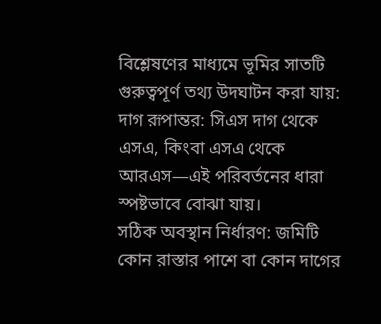বিশ্লেষণের মাধ্যমে ভূমির সাতটি গুরুত্বপূর্ণ তথ্য উদঘাটন করা যায়:
দাগ রূপান্তর: সিএস দাগ থেকে এসএ, কিংবা এসএ থেকে আরএস—এই পরিবর্তনের ধারা স্পষ্টভাবে বোঝা যায়।
সঠিক অবস্থান নির্ধারণ: জমিটি কোন রাস্তার পাশে বা কোন দাগের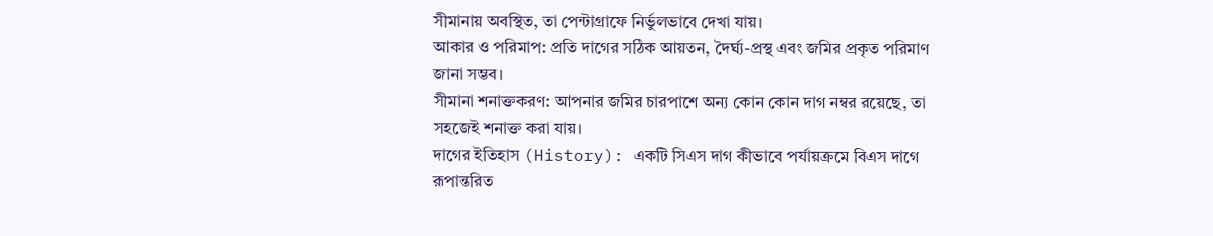সীমানায় অবস্থিত, তা পেন্টাগ্রাফে নির্ভুলভাবে দেখা যায়।
আকার ও পরিমাপ: প্রতি দাগের সঠিক আয়তন, দৈর্ঘ্য-প্রস্থ এবং জমির প্রকৃত পরিমাণ জানা সম্ভব।
সীমানা শনাক্তকরণ: আপনার জমির চারপাশে অন্য কোন কোন দাগ নম্বর রয়েছে, তা সহজেই শনাক্ত করা যায়।
দাগের ইতিহাস (History): একটি সিএস দাগ কীভাবে পর্যায়ক্রমে বিএস দাগে রূপান্তরিত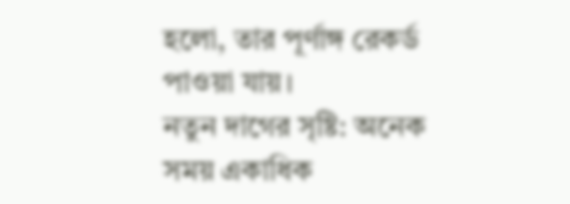হলো, তার পূর্ণাঙ্গ রেকর্ড পাওয়া যায়।
নতুন দাগের সৃষ্টি: অনেক সময় একাধিক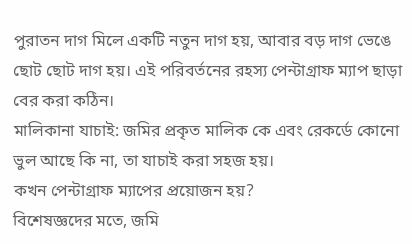পুরাতন দাগ মিলে একটি নতুন দাগ হয়, আবার বড় দাগ ভেঙে ছোট ছোট দাগ হয়। এই পরিবর্তনের রহস্য পেন্টাগ্রাফ ম্যাপ ছাড়া বের করা কঠিন।
মালিকানা যাচাই: জমির প্রকৃত মালিক কে এবং রেকর্ডে কোনো ভুল আছে কি না, তা যাচাই করা সহজ হয়।
কখন পেন্টাগ্রাফ ম্যাপের প্রয়োজন হয়?
বিশেষজ্ঞদের মতে, জমি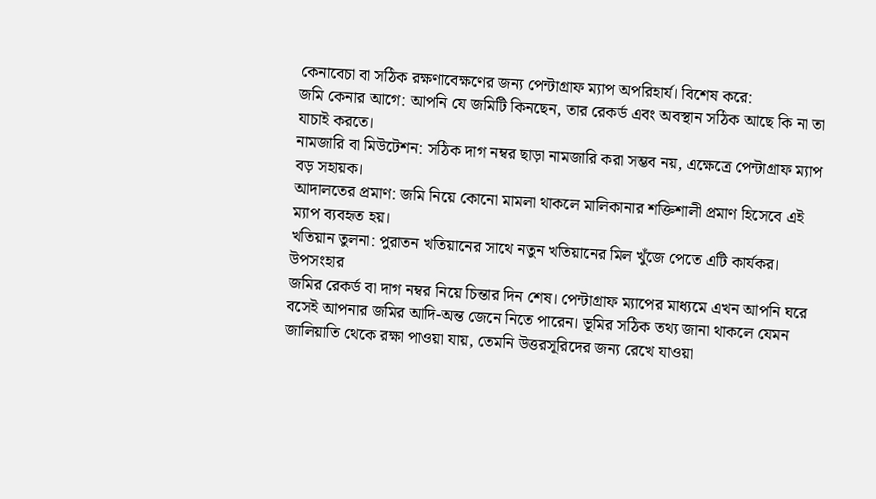কেনাবেচা বা সঠিক রক্ষণাবেক্ষণের জন্য পেন্টাগ্রাফ ম্যাপ অপরিহার্য। বিশেষ করে:
জমি কেনার আগে: আপনি যে জমিটি কিনছেন, তার রেকর্ড এবং অবস্থান সঠিক আছে কি না তা যাচাই করতে।
নামজারি বা মিউটেশন: সঠিক দাগ নম্বর ছাড়া নামজারি করা সম্ভব নয়, এক্ষেত্রে পেন্টাগ্রাফ ম্যাপ বড় সহায়ক।
আদালতের প্রমাণ: জমি নিয়ে কোনো মামলা থাকলে মালিকানার শক্তিশালী প্রমাণ হিসেবে এই ম্যাপ ব্যবহৃত হয়।
খতিয়ান তুলনা: পুরাতন খতিয়ানের সাথে নতুন খতিয়ানের মিল খুঁজে পেতে এটি কার্যকর।
উপসংহার
জমির রেকর্ড বা দাগ নম্বর নিয়ে চিন্তার দিন শেষ। পেন্টাগ্রাফ ম্যাপের মাধ্যমে এখন আপনি ঘরে বসেই আপনার জমির আদি-অন্ত জেনে নিতে পারেন। ভূমির সঠিক তথ্য জানা থাকলে যেমন জালিয়াতি থেকে রক্ষা পাওয়া যায়, তেমনি উত্তরসূরিদের জন্য রেখে যাওয়া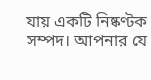যায় একটি নিষ্কণ্টক সম্পদ। আপনার যে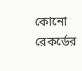কোনো রেকর্ডের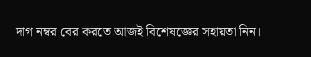দাগ নম্বর বের করতে আজই বিশেষজ্ঞের সহায়তা নিন।